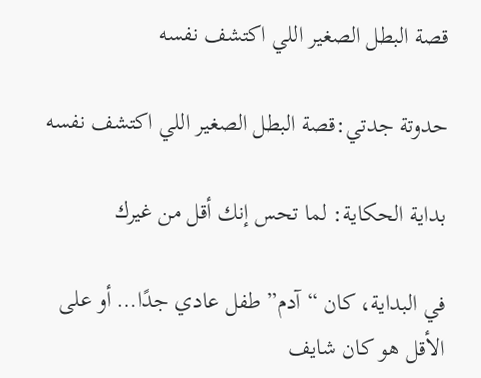قصة البطل الصغير اللي اكتشف نفسه

حدوتة جدتي:قصة البطل الصغير اللي اكتشف نفسه

بداية الحكاية: لما تحس إنك أقل من غيرك

في البداية، كان “آدم” طفل عادي جدًا… أو على الأقل هو كان شايف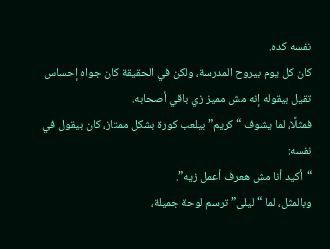نفسه كده.
كان كل يوم بيروح المدرسة، ولكن في الحقيقة كان جواه إحساس تقيل بيقوله إنه مش مميز زي باقي أصحابه.
فمثلًا، لما يشوف “كريم” بيلعب كورة بشكل ممتاز، كان بيقول في نفسه:
“أكيد أنا مش هعرف أعمل زيه”.
وبالمثل، لما “ليلى” ترسم لوحة جميلة،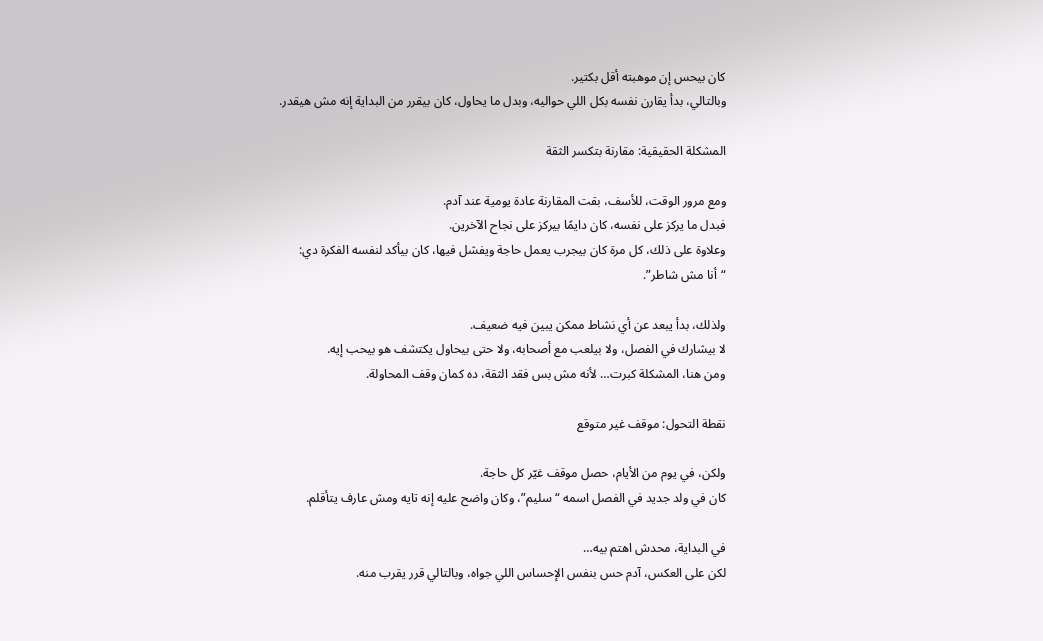كان بيحس إن موهبته أقل بكتير.
وبالتالي، بدأ يقارن نفسه بكل اللي حواليه، وبدل ما يحاول، كان بيقرر من البداية إنه مش هيقدر.

المشكلة الحقيقية: مقارنة بتكسر الثقة

ومع مرور الوقت، للأسف، بقت المقارنة عادة يومية عند آدم.
فبدل ما يركز على نفسه، كان دايمًا بيركز على نجاح الآخرين.
وعلاوة على ذلك، كل مرة كان بيجرب يعمل حاجة ويفشل فيها، كان بيأكد لنفسه الفكرة دي:
“أنا مش شاطر”.

ولذلك، بدأ يبعد عن أي نشاط ممكن يبين فيه ضعيف.
لا بيشارك في الفصل، ولا بيلعب مع أصحابه، ولا حتى بيحاول يكتشف هو بيحب إيه.
ومن هنا، المشكلة كبرت… لأنه مش بس فقد الثقة، ده كمان وقف المحاولة.

نقطة التحول: موقف غير متوقع

ولكن، في يوم من الأيام، حصل موقف غيّر كل حاجة.
كان في ولد جديد في الفصل اسمه “سليم”، وكان واضح عليه إنه تايه ومش عارف يتأقلم.

في البداية، محدش اهتم بيه…
لكن على العكس، آدم حس بنفس الإحساس اللي جواه، وبالتالي قرر يقرب منه.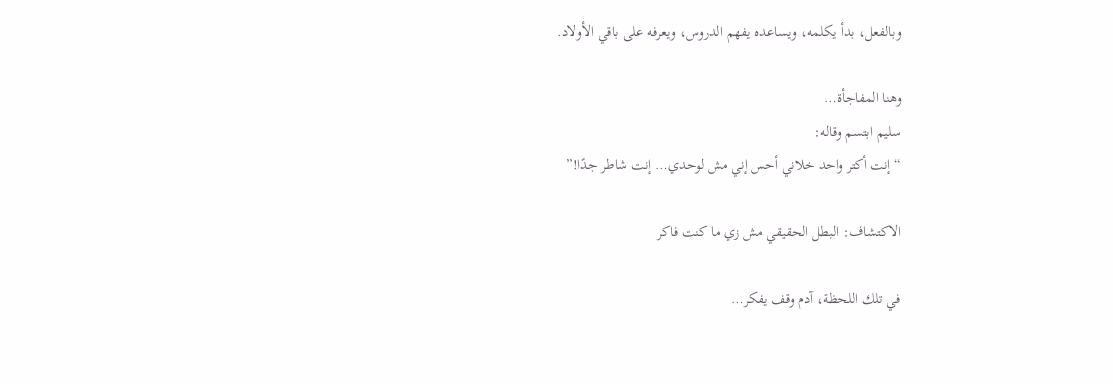وبالفعل، بدأ يكلمه، ويساعده يفهم الدروس، ويعرفه على باقي الأولاد.

وهنا المفاجأة…
سليم ابتسم وقاله:
“إنت أكتر واحد خلاني أحس إني مش لوحدي… إنت شاطر جدًا!”

الاكتشاف: البطل الحقيقي مش زي ما كنت فاكر

في تلك اللحظة، آدم وقف يفكر…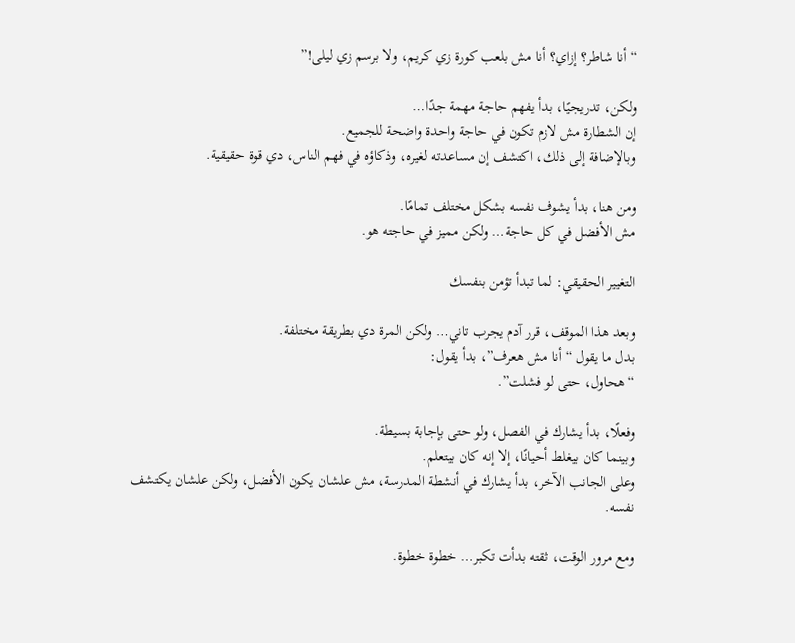“أنا شاطر؟ إزاي؟ أنا مش بلعب كورة زي كريم، ولا برسم زي ليلى!”

ولكن، تدريجيًا، بدأ يفهم حاجة مهمة جدًا…
إن الشطارة مش لازم تكون في حاجة واحدة واضحة للجميع.
وبالإضافة إلى ذلك، اكتشف إن مساعدته لغيره، وذكاؤه في فهم الناس، دي قوة حقيقية.

ومن هنا، بدأ يشوف نفسه بشكل مختلف تمامًا.
مش الأفضل في كل حاجة… ولكن مميز في حاجته هو.

التغيير الحقيقي: لما تبدأ تؤمن بنفسك

وبعد هذا الموقف، قرر آدم يجرب تاني… ولكن المرة دي بطريقة مختلفة.
بدل ما يقول “أنا مش هعرف”، بدأ يقول:
“هحاول، حتى لو فشلت”.

وفعلًا، بدأ يشارك في الفصل، ولو حتى بإجابة بسيطة.
وبينما كان بيغلط أحيانًا، إلا إنه كان بيتعلم.
وعلى الجانب الآخر، بدأ يشارك في أنشطة المدرسة، مش علشان يكون الأفضل، ولكن علشان يكتشف نفسه.

ومع مرور الوقت، ثقته بدأت تكبر… خطوة خطوة.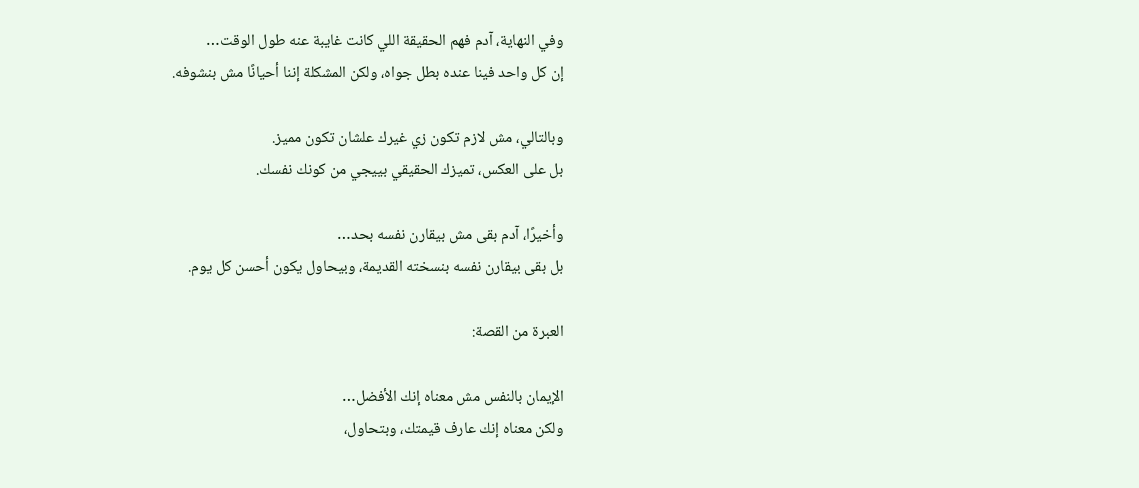وفي النهاية، آدم فهم الحقيقة اللي كانت غايبة عنه طول الوقت…
إن كل واحد فينا عنده بطل جواه، ولكن المشكلة إننا أحيانًا مش بنشوفه.

وبالتالي، مش لازم تكون زي غيرك علشان تكون مميز.
بل على العكس، تميزك الحقيقي بييجي من كونك نفسك.

وأخيرًا، آدم بقى مش بيقارن نفسه بحد…
بل بقى بيقارن نفسه بنسخته القديمة، وبيحاول يكون أحسن كل يوم.

العبرة من القصة:

الإيمان بالنفس مش معناه إنك الأفضل…
ولكن معناه إنك عارف قيمتك، وبتحاول،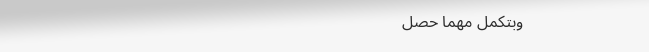وبتكمل مهما حصل